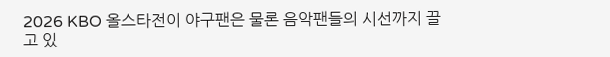2026 KBO 올스타전이 야구팬은 물론 음악팬들의 시선까지 끌고 있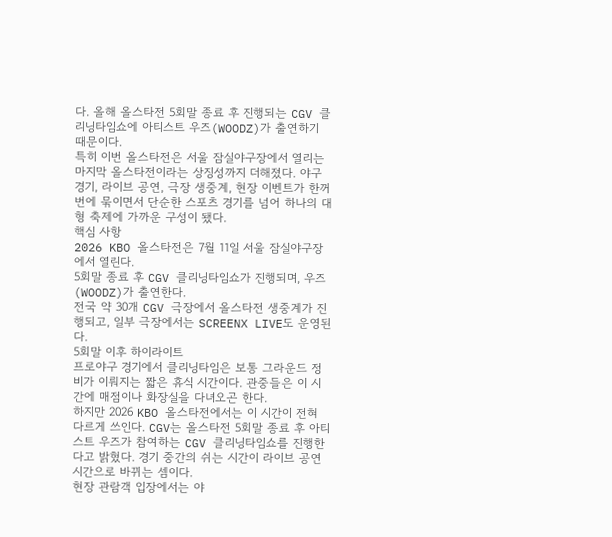다. 올해 올스타전 5회말 종료 후 진행되는 CGV 클리닝타임쇼에 아티스트 우즈(WOODZ)가 출연하기 때문이다.
특히 이번 올스타전은 서울 잠실야구장에서 열리는 마지막 올스타전이라는 상징성까지 더해졌다. 야구 경기, 라이브 공연, 극장 생중계, 현장 이벤트가 한꺼번에 묶이면서 단순한 스포츠 경기를 넘어 하나의 대형 축제에 가까운 구성이 됐다.
핵심 사항
2026 KBO 올스타전은 7월 11일 서울 잠실야구장에서 열린다.
5회말 종료 후 CGV 클리닝타임쇼가 진행되며, 우즈(WOODZ)가 출연한다.
전국 약 30개 CGV 극장에서 올스타전 생중계가 진행되고, 일부 극장에서는 SCREENX LIVE도 운영된다.
5회말 이후 하이라이트
프로야구 경기에서 클리닝타임은 보통 그라운드 정비가 이뤄지는 짧은 휴식 시간이다. 관중들은 이 시간에 매점이나 화장실을 다녀오곤 한다.
하지만 2026 KBO 올스타전에서는 이 시간이 전혀 다르게 쓰인다. CGV는 올스타전 5회말 종료 후 아티스트 우즈가 참여하는 CGV 클리닝타임쇼를 진행한다고 밝혔다. 경기 중간의 쉬는 시간이 라이브 공연 시간으로 바뀌는 셈이다.
현장 관람객 입장에서는 야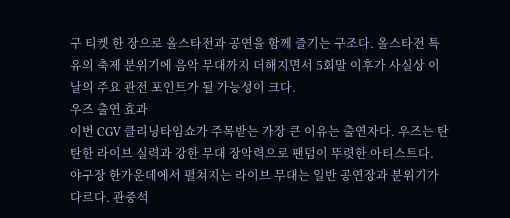구 티켓 한 장으로 올스타전과 공연을 함께 즐기는 구조다. 올스타전 특유의 축제 분위기에 음악 무대까지 더해지면서 5회말 이후가 사실상 이날의 주요 관전 포인트가 될 가능성이 크다.
우즈 출연 효과
이번 CGV 클리닝타임쇼가 주목받는 가장 큰 이유는 출연자다. 우즈는 탄탄한 라이브 실력과 강한 무대 장악력으로 팬덤이 뚜렷한 아티스트다.
야구장 한가운데에서 펼쳐지는 라이브 무대는 일반 공연장과 분위기가 다르다. 관중석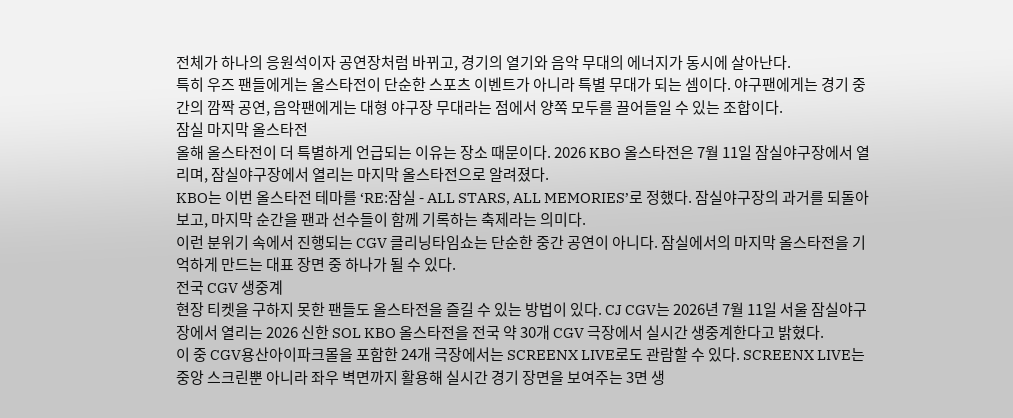전체가 하나의 응원석이자 공연장처럼 바뀌고, 경기의 열기와 음악 무대의 에너지가 동시에 살아난다.
특히 우즈 팬들에게는 올스타전이 단순한 스포츠 이벤트가 아니라 특별 무대가 되는 셈이다. 야구팬에게는 경기 중간의 깜짝 공연, 음악팬에게는 대형 야구장 무대라는 점에서 양쪽 모두를 끌어들일 수 있는 조합이다.
잠실 마지막 올스타전
올해 올스타전이 더 특별하게 언급되는 이유는 장소 때문이다. 2026 KBO 올스타전은 7월 11일 잠실야구장에서 열리며, 잠실야구장에서 열리는 마지막 올스타전으로 알려졌다.
KBO는 이번 올스타전 테마를 ‘RE:잠실 - ALL STARS, ALL MEMORIES’로 정했다. 잠실야구장의 과거를 되돌아보고, 마지막 순간을 팬과 선수들이 함께 기록하는 축제라는 의미다.
이런 분위기 속에서 진행되는 CGV 클리닝타임쇼는 단순한 중간 공연이 아니다. 잠실에서의 마지막 올스타전을 기억하게 만드는 대표 장면 중 하나가 될 수 있다.
전국 CGV 생중계
현장 티켓을 구하지 못한 팬들도 올스타전을 즐길 수 있는 방법이 있다. CJ CGV는 2026년 7월 11일 서울 잠실야구장에서 열리는 2026 신한 SOL KBO 올스타전을 전국 약 30개 CGV 극장에서 실시간 생중계한다고 밝혔다.
이 중 CGV용산아이파크몰을 포함한 24개 극장에서는 SCREENX LIVE로도 관람할 수 있다. SCREENX LIVE는 중앙 스크린뿐 아니라 좌우 벽면까지 활용해 실시간 경기 장면을 보여주는 3면 생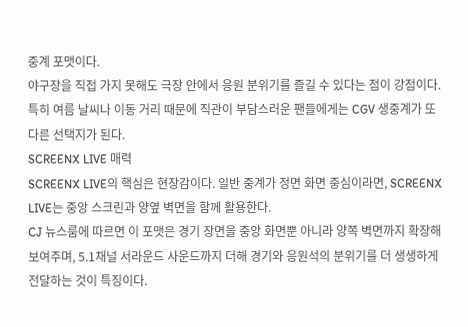중계 포맷이다.
야구장을 직접 가지 못해도 극장 안에서 응원 분위기를 즐길 수 있다는 점이 강점이다. 특히 여름 날씨나 이동 거리 때문에 직관이 부담스러운 팬들에게는 CGV 생중계가 또 다른 선택지가 된다.
SCREENX LIVE 매력
SCREENX LIVE의 핵심은 현장감이다. 일반 중계가 정면 화면 중심이라면, SCREENX LIVE는 중앙 스크린과 양옆 벽면을 함께 활용한다.
CJ 뉴스룸에 따르면 이 포맷은 경기 장면을 중앙 화면뿐 아니라 양쪽 벽면까지 확장해 보여주며, 5.1채널 서라운드 사운드까지 더해 경기와 응원석의 분위기를 더 생생하게 전달하는 것이 특징이다.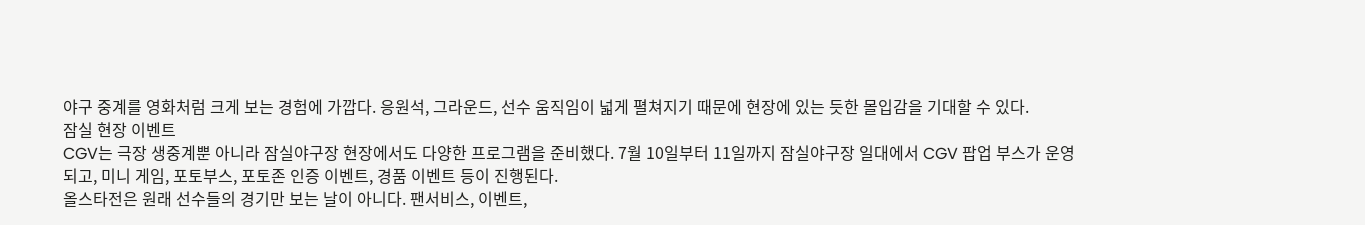야구 중계를 영화처럼 크게 보는 경험에 가깝다. 응원석, 그라운드, 선수 움직임이 넓게 펼쳐지기 때문에 현장에 있는 듯한 몰입감을 기대할 수 있다.
잠실 현장 이벤트
CGV는 극장 생중계뿐 아니라 잠실야구장 현장에서도 다양한 프로그램을 준비했다. 7월 10일부터 11일까지 잠실야구장 일대에서 CGV 팝업 부스가 운영되고, 미니 게임, 포토부스, 포토존 인증 이벤트, 경품 이벤트 등이 진행된다.
올스타전은 원래 선수들의 경기만 보는 날이 아니다. 팬서비스, 이벤트,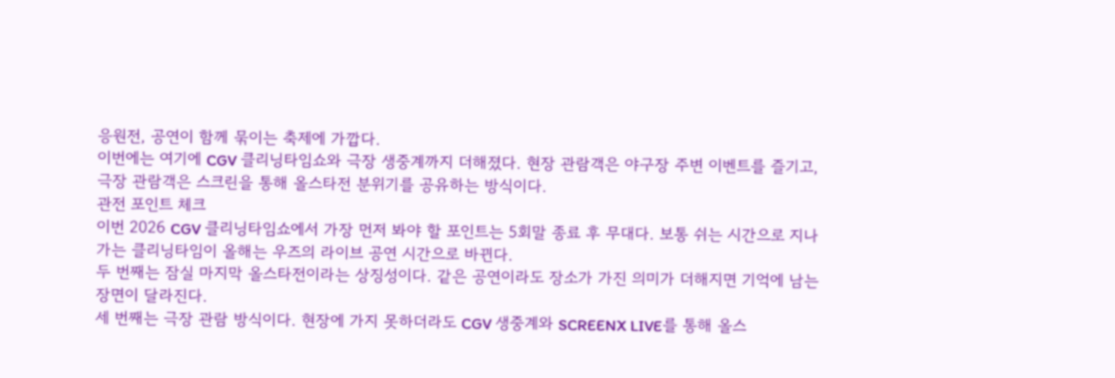응원전, 공연이 함께 묶이는 축제에 가깝다.
이번에는 여기에 CGV 클리닝타임쇼와 극장 생중계까지 더해졌다. 현장 관람객은 야구장 주변 이벤트를 즐기고, 극장 관람객은 스크린을 통해 올스타전 분위기를 공유하는 방식이다.
관전 포인트 체크
이번 2026 CGV 클리닝타임쇼에서 가장 먼저 봐야 할 포인트는 5회말 종료 후 무대다. 보통 쉬는 시간으로 지나가는 클리닝타임이 올해는 우즈의 라이브 공연 시간으로 바뀐다.
두 번째는 잠실 마지막 올스타전이라는 상징성이다. 같은 공연이라도 장소가 가진 의미가 더해지면 기억에 남는 장면이 달라진다.
세 번째는 극장 관람 방식이다. 현장에 가지 못하더라도 CGV 생중계와 SCREENX LIVE를 통해 올스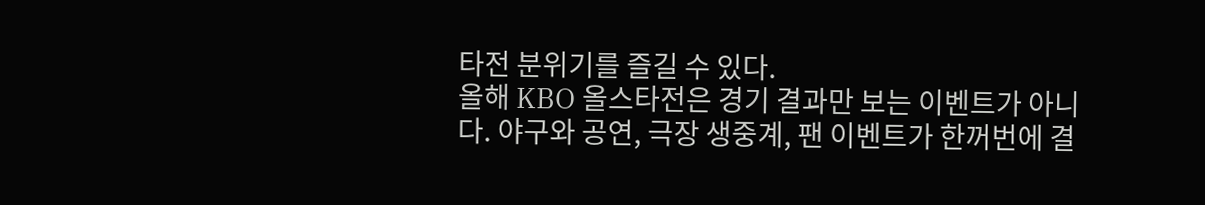타전 분위기를 즐길 수 있다.
올해 KBO 올스타전은 경기 결과만 보는 이벤트가 아니다. 야구와 공연, 극장 생중계, 팬 이벤트가 한꺼번에 결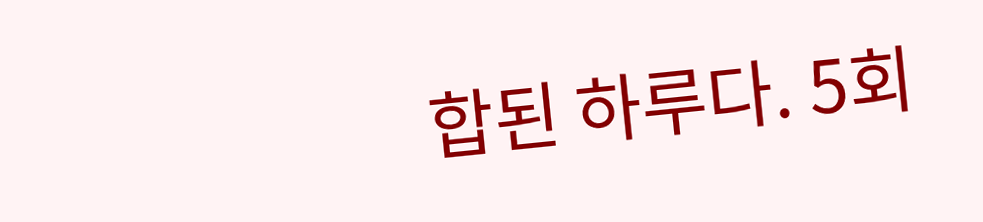합된 하루다. 5회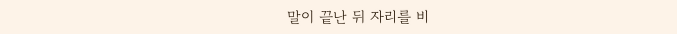말이 끝난 뒤 자리를 비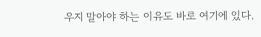우지 말아야 하는 이유도 바로 여기에 있다.